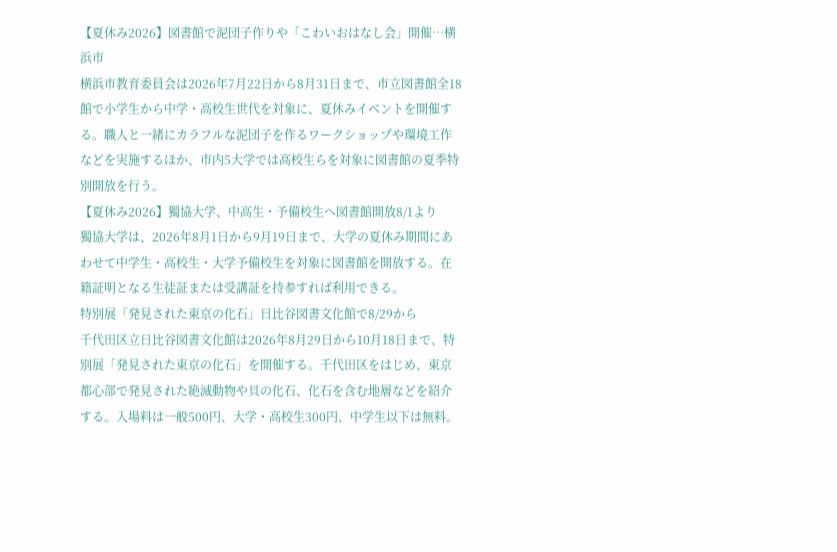【夏休み2026】図書館で泥団子作りや「こわいおはなし会」開催…横浜市
横浜市教育委員会は2026年7月22日から8月31日まで、市立図書館全18館で小学生から中学・高校生世代を対象に、夏休みイベントを開催する。職人と一緒にカラフルな泥団子を作るワークショップや環境工作などを実施するほか、市内5大学では高校生らを対象に図書館の夏季特別開放を行う。
【夏休み2026】獨協大学、中高生・予備校生へ図書館開放8/1より
獨協大学は、2026年8月1日から9月19日まで、大学の夏休み期間にあわせて中学生・高校生・大学予備校生を対象に図書館を開放する。在籍証明となる生徒証または受講証を持参すれば利用できる。
特別展「発見された東京の化石」日比谷図書文化館で8/29から
千代田区立日比谷図書文化館は2026年8月29日から10月18日まで、特別展「発見された東京の化石」を開催する。千代田区をはじめ、東京都心部で発見された絶滅動物や貝の化石、化石を含む地層などを紹介する。入場料は一般500円、大学・高校生300円、中学生以下は無料。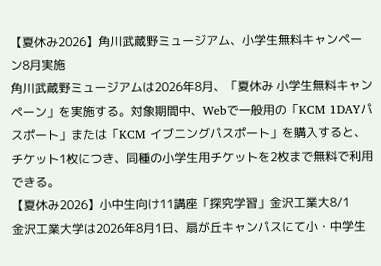【夏休み2026】角川武蔵野ミュージアム、小学生無料キャンペーン8月実施
角川武蔵野ミュージアムは2026年8月、「夏休み 小学生無料キャンペーン」を実施する。対象期間中、Webで一般用の「KCM 1DAYパスポート」または「KCM イブニングパスポート」を購入すると、チケット1枚につき、同種の小学生用チケットを2枚まで無料で利用できる。
【夏休み2026】小中生向け11講座「探究学習」金沢工業大8/1
金沢工業大学は2026年8月1日、扇が丘キャンパスにて小・中学生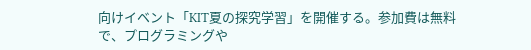向けイベント「KIT夏の探究学習」を開催する。参加費は無料で、プログラミングや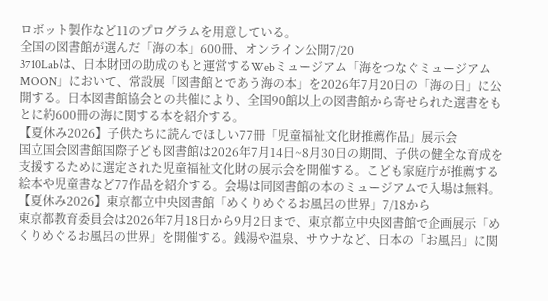ロボット製作など11のプログラムを用意している。
全国の図書館が選んだ「海の本」600冊、オンライン公開7/20
3710Labは、日本財団の助成のもと運営するWebミュージアム「海をつなぐミュージアム MOON」において、常設展「図書館とであう海の本」を2026年7月20日の「海の日」に公開する。日本図書館協会との共催により、全国90館以上の図書館から寄せられた選書をもとに約600冊の海に関する本を紹介する。
【夏休み2026】子供たちに読んでほしい77冊「児童福祉文化財推薦作品」展示会
国立国会図書館国際子ども図書館は2026年7月14日~8月30日の期間、子供の健全な育成を支援するために選定された児童福祉文化財の展示会を開催する。こども家庭庁が推薦する絵本や児童書など77作品を紹介する。会場は同図書館の本のミュージアムで入場は無料。
【夏休み2026】東京都立中央図書館「めくりめぐるお風呂の世界」7/18から
東京都教育委員会は2026年7月18日から9月2日まで、東京都立中央図書館で企画展示「めくりめぐるお風呂の世界」を開催する。銭湯や温泉、サウナなど、日本の「お風呂」に関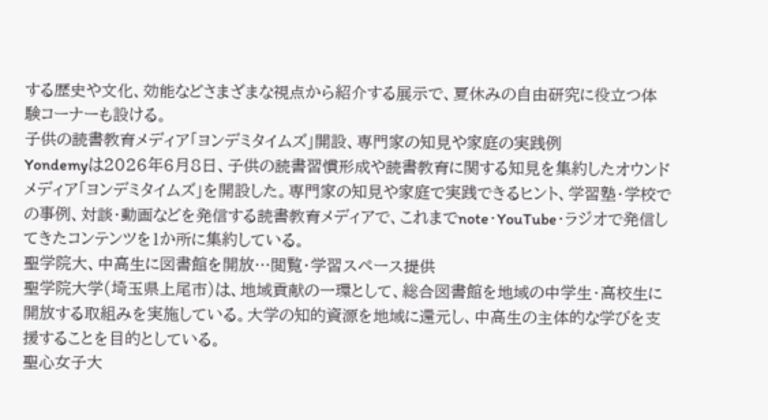する歴史や文化、効能などさまざまな視点から紹介する展示で、夏休みの自由研究に役立つ体験コーナーも設ける。
子供の読書教育メディア「ヨンデミタイムズ」開設、専門家の知見や家庭の実践例
Yondemyは2026年6月8日、子供の読書習慣形成や読書教育に関する知見を集約したオウンドメディア「ヨンデミタイムズ」を開設した。専門家の知見や家庭で実践できるヒント、学習塾・学校での事例、対談・動画などを発信する読書教育メディアで、これまでnote・YouTube・ラジオで発信してきたコンテンツを1か所に集約している。
聖学院大、中高生に図書館を開放…閲覧・学習スペース提供
聖学院大学(埼玉県上尾市)は、地域貢献の一環として、総合図書館を地域の中学生・高校生に開放する取組みを実施している。大学の知的資源を地域に還元し、中高生の主体的な学びを支援することを目的としている。
聖心女子大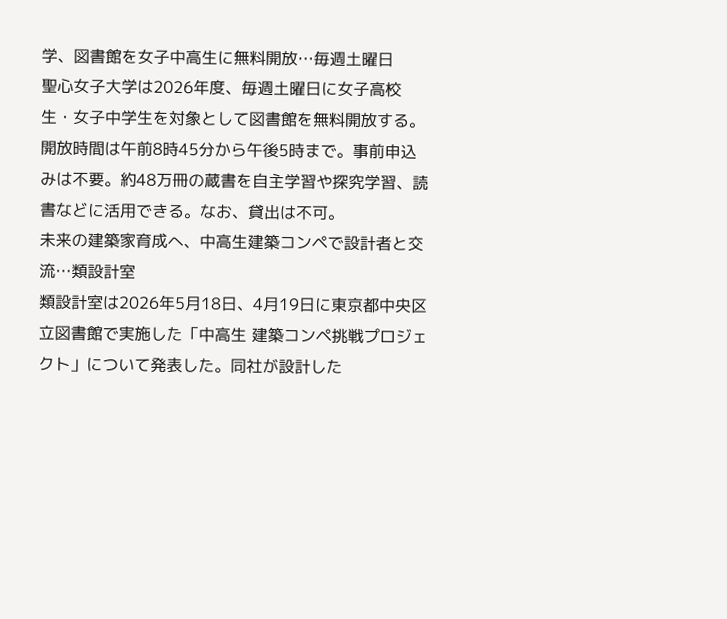学、図書館を女子中高生に無料開放…毎週土曜日
聖心女子大学は2026年度、毎週土曜日に女子高校生・女子中学生を対象として図書館を無料開放する。開放時間は午前8時45分から午後5時まで。事前申込みは不要。約48万冊の蔵書を自主学習や探究学習、読書などに活用できる。なお、貸出は不可。
未来の建築家育成へ、中高生建築コンペで設計者と交流…類設計室
類設計室は2026年5月18日、4月19日に東京都中央区立図書館で実施した「中高生 建築コンペ挑戦プロジェクト」について発表した。同社が設計した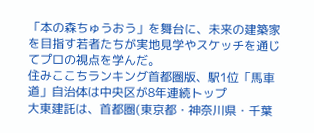「本の森ちゅうおう」を舞台に、未来の建築家を目指す若者たちが実地見学やスケッチを通じてプロの視点を学んだ。
住みここちランキング首都圏版、駅1位「馬車道」自治体は中央区が8年連続トップ
大東建託は、首都圏(東京都・神奈川県・千葉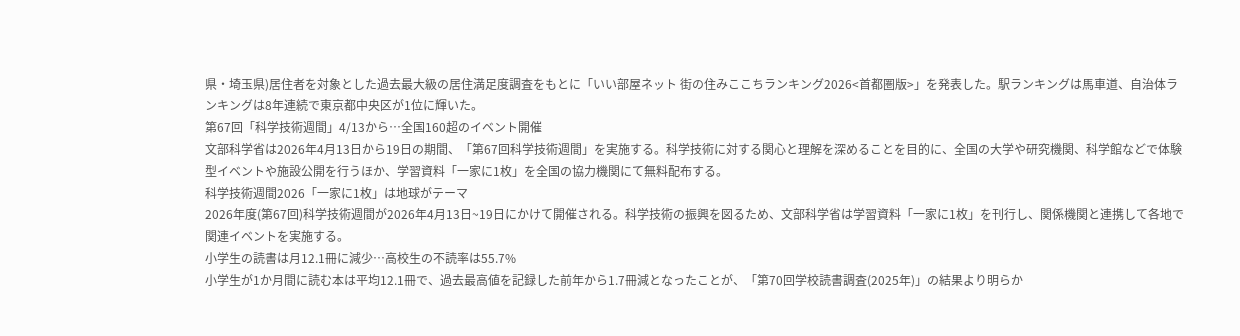県・埼玉県)居住者を対象とした過去最大級の居住満足度調査をもとに「いい部屋ネット 街の住みここちランキング2026<首都圏版>」を発表した。駅ランキングは馬車道、自治体ランキングは8年連続で東京都中央区が1位に輝いた。
第67回「科学技術週間」4/13から…全国160超のイベント開催
文部科学省は2026年4月13日から19日の期間、「第67回科学技術週間」を実施する。科学技術に対する関心と理解を深めることを目的に、全国の大学や研究機関、科学館などで体験型イベントや施設公開を行うほか、学習資料「一家に1枚」を全国の協力機関にて無料配布する。
科学技術週間2026「一家に1枚」は地球がテーマ
2026年度(第67回)科学技術週間が2026年4月13日~19日にかけて開催される。科学技術の振興を図るため、文部科学省は学習資料「一家に1枚」を刊行し、関係機関と連携して各地で関連イベントを実施する。
小学生の読書は月12.1冊に減少…高校生の不読率は55.7%
小学生が1か月間に読む本は平均12.1冊で、過去最高値を記録した前年から1.7冊減となったことが、「第70回学校読書調査(2025年)」の結果より明らか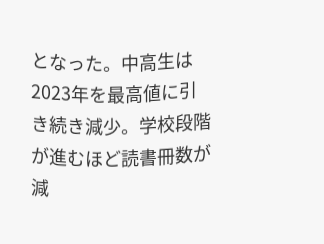となった。中高生は2023年を最高値に引き続き減少。学校段階が進むほど読書冊数が減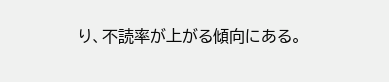り、不読率が上がる傾向にある。